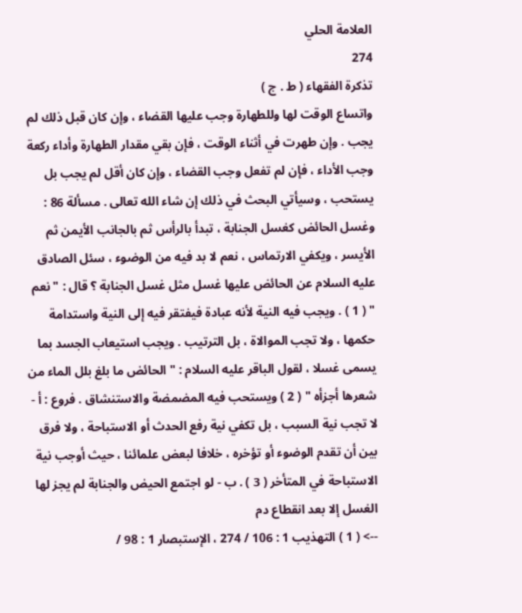العلامة الحلي
274
تذكرة الفقهاء ( ط . ج )
واتساع الوقت لها وللطهارة وجب عليها القضاء ، وإن كان قبل ذلك لم يجب . وإن طهرت في أثناء الوقت ، فإن بقي مقدار الطهارة وأداء ركعة وجب الأداء ، فإن لم تفعل وجب القضاء ، وإن كان أقل لم يجب بل يستحب ، وسيأتي البحث في ذلك إن شاء الله تعالى . مسألة 86 : وغسل الحائض كغسل الجنابة ، تبدأ بالرأس ثم بالجانب الأيمن ثم الأيسر ، ويكفي الارتماس ، نعم لا بد فيه من الوضوء ، سئل الصادق عليه السلام عن الحائض عليها غسل مثل غسل الجنابة ؟ قال : " نعم " ( 1 ) . ويجب فيه النية لأنه عبادة فيفتقر فيه إلى النية واستدامة حكمها ، ولا تجب الموالاة ، بل الترتيب . ويجب استيعاب الجسد بما يسمى غسلا ، لقول الباقر عليه السلام : " الحائض ما بلغ بلل الماء من شعرها أجزأه " ( 2 ) ويستحب فيه المضمضة والاستنشاق . فروع : أ - لا تجب نية السبب ، بل تكفي نية رفع الحدث أو الاستباحة ، ولا فرق بين أن تقدم الوضوء أو تؤخره ، خلافا لبعض علمائنا ، حيث أوجب نية الاستباحة في المتأخر ( 3 ) . ب - لو اجتمع الحيض والجنابة لم يجز لها الغسل إلا بعد انقطاع دم
--> ( 1 ) التهذيب 1 : 106 / 274 ، الإستبصار 1 : 98 /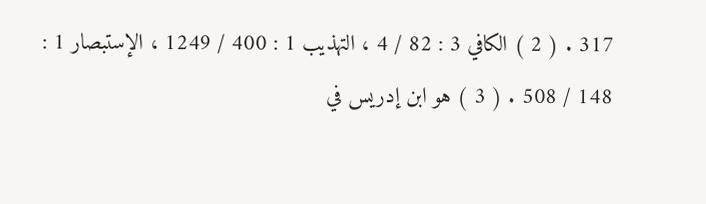317 . ( 2 ) الكافي 3 : 82 / 4 ، التهذيب 1 : 400 / 1249 ، الإستبصار 1 : 148 / 508 . ( 3 ) هو ابن إدريس في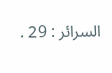السرائر : 29 .